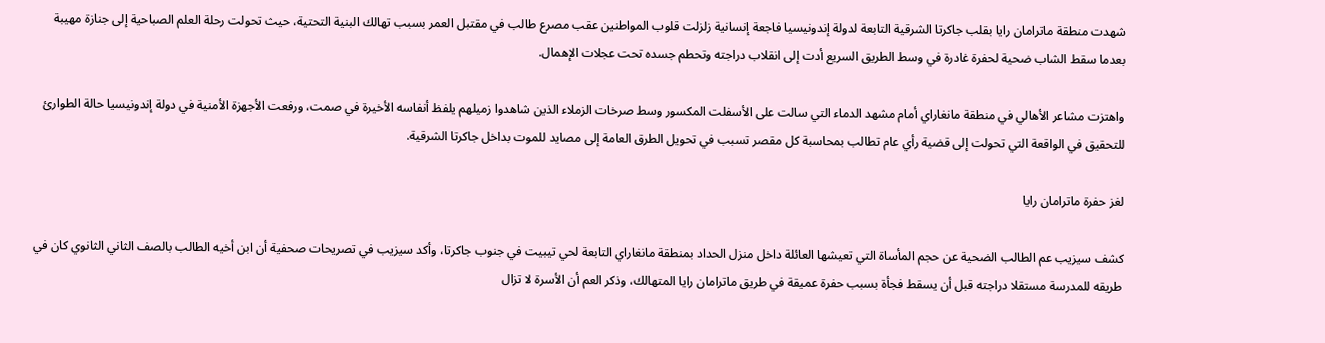شهدت منطقة ماترامان رايا بقلب جاكرتا الشرقية التابعة لدولة إندونيسيا فاجعة إنسانية زلزلت قلوب المواطنين عقب مصرع طالب في مقتبل العمر بسبب تهالك البنية التحتية، حيث تحولت رحلة العلم الصباحية إلى جنازة مهيبة بعدما سقط الشاب ضحية لحفرة غادرة في وسط الطريق السريع أدت إلى انقلاب دراجته وتحطم جسده تحت عجلات الإهمال.

واهتزت مشاعر الأهالي في منطقة مانغاراي أمام مشهد الدماء التي سالت على الأسفلت المكسور وسط صرخات الزملاء الذين شاهدوا زميلهم يلفظ أنفاسه الأخيرة في صمت، ورفعت الأجهزة الأمنية في دولة إندونيسيا حالة الطوارئ للتحقيق في الواقعة التي تحولت إلى قضية رأي عام تطالب بمحاسبة كل مقصر تسبب في تحويل الطرق العامة إلى مصايد للموت بداخل جاكرتا الشرقية.

لغز حفرة ماترامان رايا

كشف سيزيب عم الطالب الضحية عن حجم المأساة التي تعيشها العائلة داخل منزل الحداد بمنطقة مانغاراي التابعة لحي تيبيت في جنوب جاكرتا، وأكد سيزيب في تصريحات صحفية أن ابن أخيه الطالب بالصف الثاني الثانوي كان في طريقه للمدرسة مستقلا دراجته قبل أن يسقط فجأة بسبب حفرة عميقة في طريق ماترامان رايا المتهالك، وذكر العم أن الأسرة لا تزال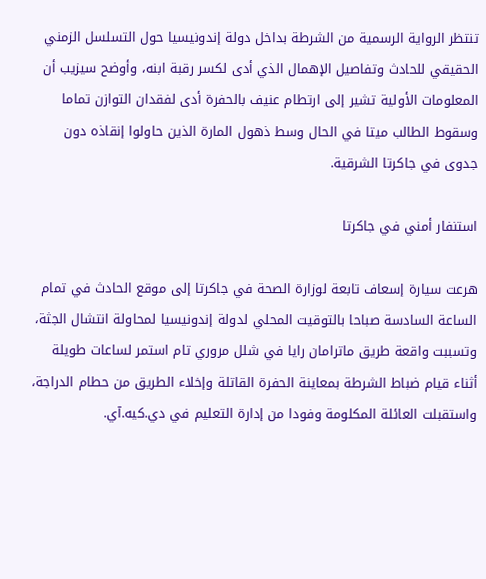تنتظر الرواية الرسمية من الشرطة بداخل دولة إندونيسيا حول التسلسل الزمني الحقيقي للحادث وتفاصيل الإهمال الذي أدى لكسر رقبة ابنه، وأوضح سيزيب أن المعلومات الأولية تشير إلى ارتطام عنيف بالحفرة أدى لفقدان التوازن تماما وسقوط الطالب ميتا في الحال وسط ذهول المارة الذين حاولوا إنقاذه دون جدوى في جاكرتا الشرقية.

استنفار أمني في جاكرتا

هرعت سيارة إسعاف تابعة لوزارة الصحة في جاكرتا إلى موقع الحادث في تمام الساعة السادسة صباحا بالتوقيت المحلي لدولة إندونيسيا لمحاولة انتشال الجثة، وتسببت واقعة طريق ماترامان رايا في شلل مروري تام استمر لساعات طويلة أثناء قيام ضباط الشرطة بمعاينة الحفرة القاتلة وإخلاء الطريق من حطام الدراجة، واستقبلت العائلة المكلومة وفودا من إدارة التعليم في دي.كيه.آي.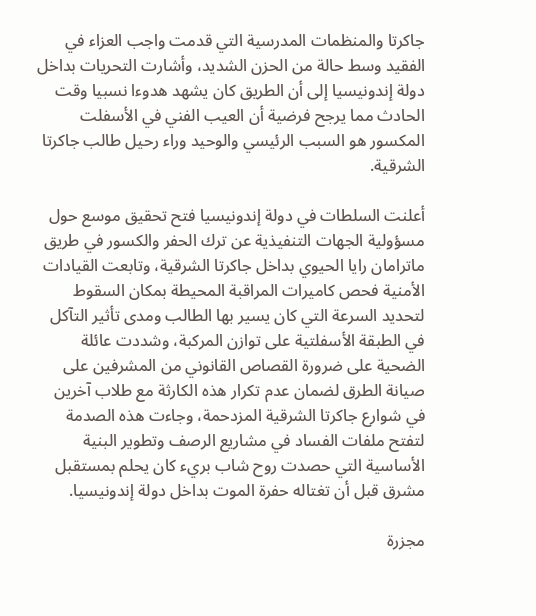جاكرتا والمنظمات المدرسية التي قدمت واجب العزاء في الفقيد وسط حالة من الحزن الشديد، وأشارت التحريات بداخل دولة إندونيسيا إلى أن الطريق كان يشهد هدوءا نسبيا وقت الحادث مما يرجح فرضية أن العيب الفني في الأسفلت المكسور هو السبب الرئيسي والوحيد وراء رحيل طالب جاكرتا الشرقية.

أعلنت السلطات في دولة إندونيسيا فتح تحقيق موسع حول مسؤولية الجهات التنفيذية عن ترك الحفر والكسور في طريق ماترامان رايا الحيوي بداخل جاكرتا الشرقية، وتابعت القيادات الأمنية فحص كاميرات المراقبة المحيطة بمكان السقوط لتحديد السرعة التي كان يسير بها الطالب ومدى تأثير التآكل في الطبقة الأسفلتية على توازن المركبة، وشددت عائلة الضحية على ضرورة القصاص القانوني من المشرفين على صيانة الطرق لضمان عدم تكرار هذه الكارثة مع طلاب آخرين في شوارع جاكرتا الشرقية المزدحمة، وجاءت هذه الصدمة لتفتح ملفات الفساد في مشاريع الرصف وتطوير البنية الأساسية التي حصدت روح شاب بريء كان يحلم بمستقبل مشرق قبل أن تغتاله حفرة الموت بداخل دولة إندونيسيا.

مجزرة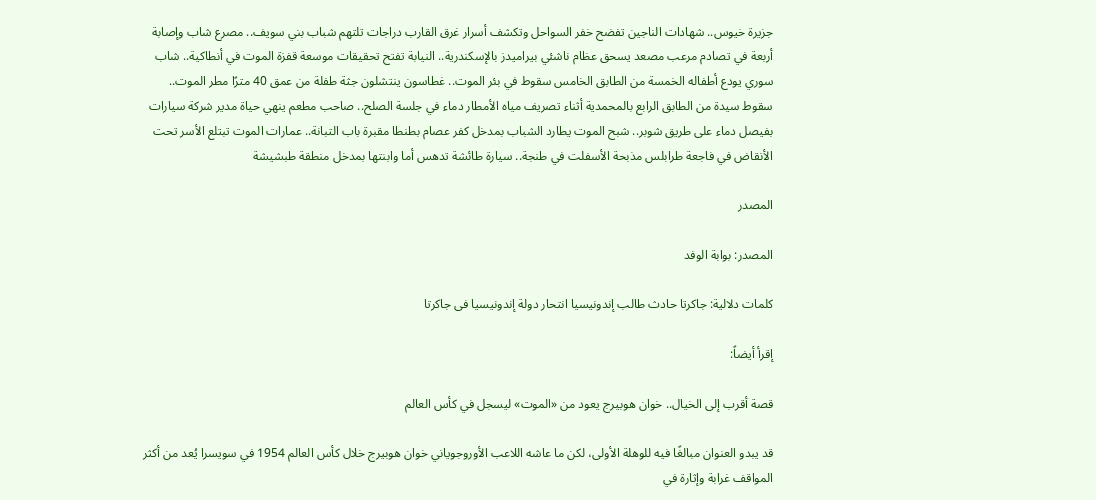جزيرة خيوس.. شهادات الناجين تفضح خفر السواحل وتكشف أسرار غرق القارب دراجات تلتهم شباب بني سويف.. مصرع شاب وإصابة أربعة في تصادم مرعب مصعد يسحق عظام ناشئي بيراميدز بالإسكندرية.. النيابة تفتح تحقيقات موسعة قفزة الموت في أنطاكية.. شاب سوري يودع أطفاله الخمسة من الطابق الخامس سقوط في بئر الموت.. غطاسون ينتشلون جثة طفلة من عمق 40 مترًا مطر الموت.. سقوط سيدة من الطابق الرابع بالمحمدية أثناء تصريف مياه الأمطار دماء في جلسة الصلح.. صاحب مطعم ينهي حياة مدير شركة سيارات بفيصل دماء على طريق شوبر.. شبح الموت يطارد الشباب بمدخل كفر عصام بطنطا مقبرة باب التبانة.. عمارات الموت تبتلع الأسر تحت الأنقاض في فاجعة طرابلس مذبحة الأسفلت في طنجة.. سيارة طائشة تدهس أما وابنتها بمدخل منطقة طبشيشة

المصدر

المصدر: بوابة الوفد

كلمات دلالية: جاكرتا حادث طالب إندونيسيا انتحار دولة إندونیسیا فی جاکرتا

إقرأ أيضاً:

قصة أقرب إلى الخيال.. خوان هوبيرج يعود من «الموت» ليسجل في كأس العالم

قد يبدو العنوان مبالغًا فيه للوهلة الأولى، لكن ما عاشه اللاعب الأوروجوياني خوان هوبيرج خلال كأس العالم 1954 في سويسرا يُعد من أكثر المواقف غرابة وإثارة في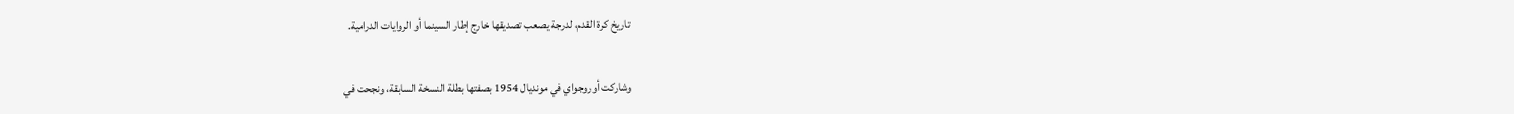تاريخ كرة القدم، لدرجة يصعب تصديقها خارج إطار السينما أو الروايات الدرامية.

وشاركت أوروجواي في مونديال 1954 بصفتها بطلة النسخة السابقة، ونجحت في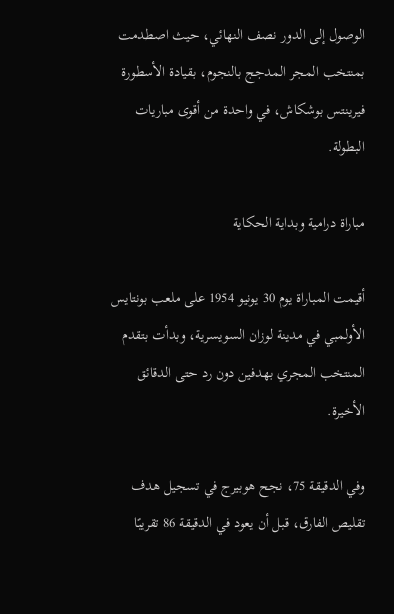الوصول إلى الدور نصف النهائي، حيث اصطدمت بمنتخب المجر المدجج بالنجوم، بقيادة الأسطورة فيرينتس بوشكاش، في واحدة من أقوى مباريات البطولة.

مباراة درامية وبداية الحكاية

أقيمت المباراة يوم 30 يونيو 1954 على ملعب بونتايس الأولمبي في مدينة لوزان السويسرية، وبدأت بتقدم المنتخب المجري بهدفين دون رد حتى الدقائق الأخيرة.

وفي الدقيقة 75، نجح هوبيرج في تسجيل هدف تقليص الفارق، قبل أن يعود في الدقيقة 86 تقريبًا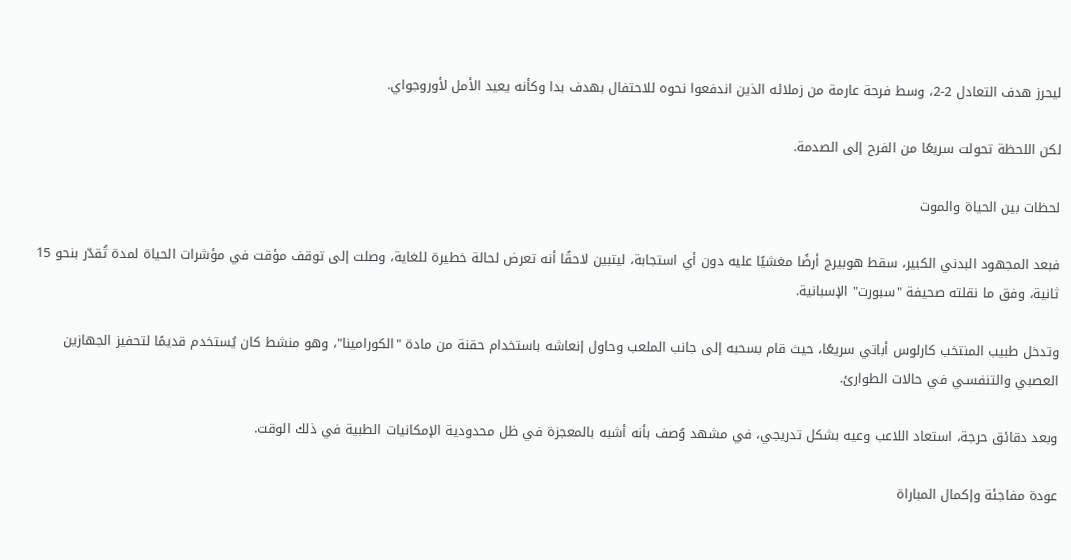ليحرز هدف التعادل 2-2، وسط فرحة عارمة من زملائه الذين اندفعوا نحوه للاحتفال بهدف بدا وكأنه يعيد الأمل لأوروجواي.

لكن اللحظة تحولت سريعًا من الفرح إلى الصدمة.

لحظات بين الحياة والموت

فبعد المجهود البدني الكبير، سقط هوبيرج أرضًا مغشيًا عليه دون أي استجابة، ليتبين لاحقًا أنه تعرض لحالة خطيرة للغاية، وصلت إلى توقف مؤقت في مؤشرات الحياة لمدة تُقدّر بنحو 15 ثانية، وفق ما نقلته صحيفة "سبورت" الإسبانية.

وتدخل طبيب المنتخب كارلوس أباتي سريعًا، حيث قام بسحبه إلى جانب الملعب وحاول إنعاشه باستخدام حقنة من مادة "الكورامينا"، وهو منشط كان يُستخدم قديمًا لتحفيز الجهازين العصبي والتنفسـي في حالات الطوارئ.

وبعد دقائق حرجة، استعاد اللاعب وعيه بشكل تدريجي، في مشهد وُصف بأنه أشبه بالمعجزة في ظل محدودية الإمكانيات الطبية في ذلك الوقت.

عودة مفاجئة وإكمال المباراة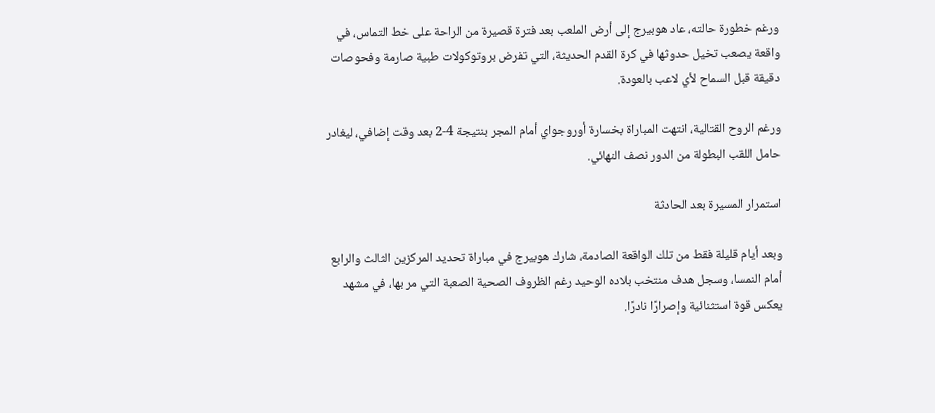ورغم خطورة حالته، عاد هوبيرج إلى أرض الملعب بعد فترة قصيرة من الراحة على خط التماس، في واقعة يصعب تخيل حدوثها في كرة القدم الحديثة، التي تفرض بروتوكولات طبية صارمة وفحوصات دقيقة قبل السماح لأي لاعب بالعودة.

ورغم الروح القتالية، انتهت المباراة بخسارة أوروجواي أمام المجر بنتيجة 4-2 بعد وقت إضافي، ليغادر حامل اللقب البطولة من الدور نصف النهائي.

استمرار المسيرة بعد الحادثة

وبعد أيام قليلة فقط من تلك الواقعة الصادمة، شارك هوبيرج في مباراة تحديد المركزين الثالث والرابع أمام النمسا، وسجل هدف منتخب بلاده الوحيد رغم الظروف الصحية الصعبة التي مر بها، في مشهد يعكس قوة استثنائية وإصرارًا نادرًا.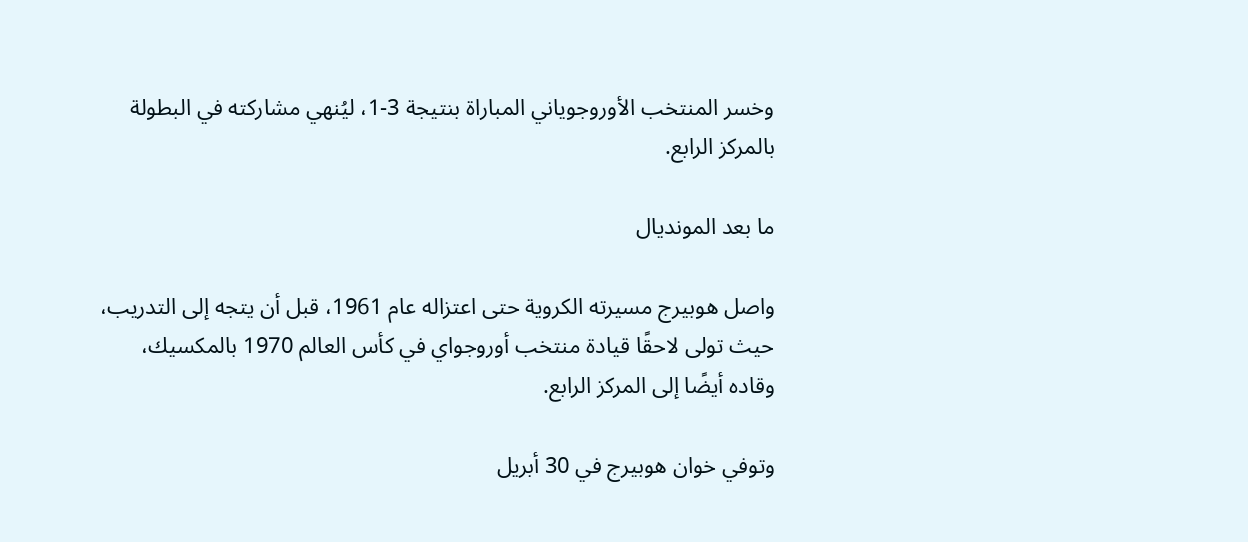وخسر المنتخب الأوروجوياني المباراة بنتيجة 3-1، ليُنهي مشاركته في البطولة بالمركز الرابع.

ما بعد المونديال

واصل هوبيرج مسيرته الكروية حتى اعتزاله عام 1961، قبل أن يتجه إلى التدريب، حيث تولى لاحقًا قيادة منتخب أوروجواي في كأس العالم 1970 بالمكسيك، وقاده أيضًا إلى المركز الرابع.

وتوفي خوان هوبيرج في 30 أبريل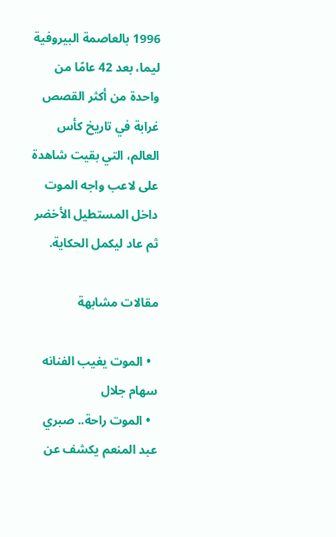1996 بالعاصمة البيروفية ليما، بعد 42 عامًا من واحدة من أكثر القصص غرابة في تاريخ كأس العالم، التي بقيت شاهدة على لاعب واجه الموت داخل المستطيل الأخضر ثم عاد ليكمل الحكاية.

مقالات مشابهة

  • الموت يغيب الفنانه سهام جلال
  • الموت راحة.. صبري عبد المنعم يكشف عن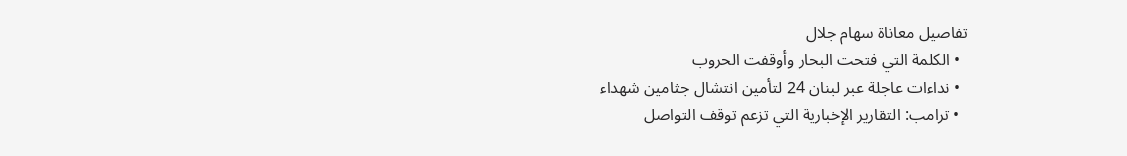تفاصيل معاناة سهام جلال
  • الكلمة التي فتحت البحار وأوقفت الحروب
  • نداءات عاجلة عبر لبنان 24 لتأمين انتشال جثامين شهداء
  • ترامب: التقارير الإخبارية التي تزعم توقف التواصل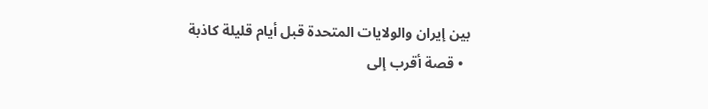بين إيران والولايات المتحدة قبل أيام قليلة كاذبة
  • قصة أقرب إلى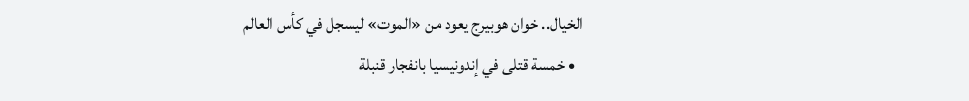الخيال.. خوان هوبيرج يعود من «الموت» ليسجل في كأس العالم
  • خمسة قتلى في إندونيسيا بانفجار قنبلة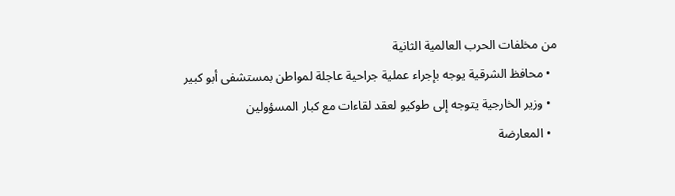من مخلفات الحرب العالمية الثانية
  • محافظ الشرقية يوجه بإجراء عملية جراحية عاجلة لمواطن بمستشفى أبو كبير
  • وزير الخارجية يتوجه إلى طوكيو لعقد لقاءات مع كبار المسؤولين
  • المعارضة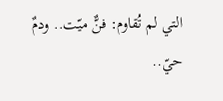التي لم تُقاوم: فنٌّ ميّت.. ودمٌ حيّ..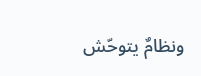ونظامٌ يتوحّش